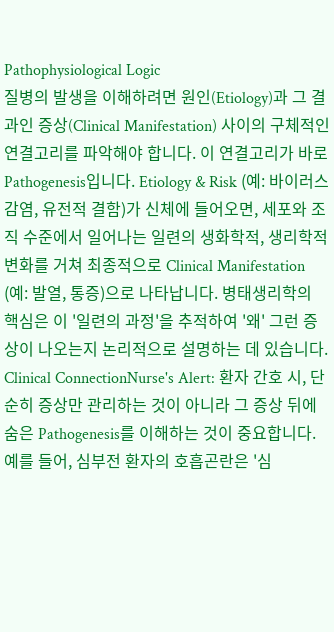Pathophysiological Logic
질병의 발생을 이해하려면 원인(Etiology)과 그 결과인 증상(Clinical Manifestation) 사이의 구체적인 연결고리를 파악해야 합니다. 이 연결고리가 바로 Pathogenesis입니다. Etiology & Risk (예: 바이러스 감염, 유전적 결함)가 신체에 들어오면, 세포와 조직 수준에서 일어나는 일련의 생화학적, 생리학적 변화를 거쳐 최종적으로 Clinical Manifestation (예: 발열, 통증)으로 나타납니다. 병태생리학의 핵심은 이 '일련의 과정'을 추적하여 '왜' 그런 증상이 나오는지 논리적으로 설명하는 데 있습니다.
Clinical ConnectionNurse's Alert: 환자 간호 시, 단순히 증상만 관리하는 것이 아니라 그 증상 뒤에 숨은 Pathogenesis를 이해하는 것이 중요합니다. 예를 들어, 심부전 환자의 호흡곤란은 '심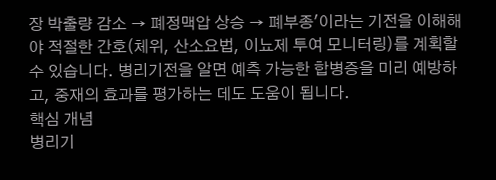장 박출량 감소 → 폐정맥압 상승 → 폐부종'이라는 기전을 이해해야 적절한 간호(체위, 산소요법, 이뇨제 투여 모니터링)를 계획할 수 있습니다. 병리기전을 알면 예측 가능한 합병증을 미리 예방하고, 중재의 효과를 평가하는 데도 도움이 됩니다.
핵심 개념
병리기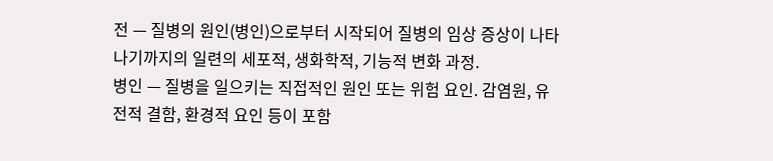전 — 질병의 원인(병인)으로부터 시작되어 질병의 임상 증상이 나타나기까지의 일련의 세포적, 생화학적, 기능적 변화 과정.
병인 — 질병을 일으키는 직접적인 원인 또는 위험 요인. 감염원, 유전적 결함, 환경적 요인 등이 포함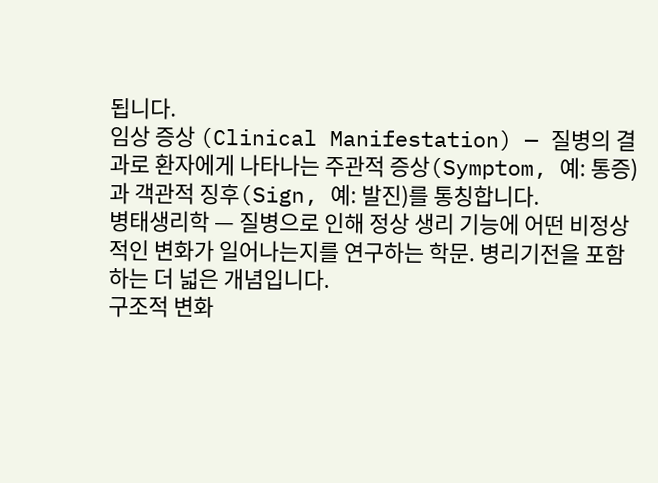됩니다.
임상 증상 (Clinical Manifestation) — 질병의 결과로 환자에게 나타나는 주관적 증상(Symptom, 예: 통증)과 객관적 징후(Sign, 예: 발진)를 통칭합니다.
병태생리학 — 질병으로 인해 정상 생리 기능에 어떤 비정상적인 변화가 일어나는지를 연구하는 학문. 병리기전을 포함하는 더 넓은 개념입니다.
구조적 변화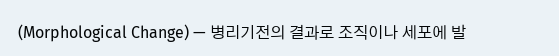(Morphological Change) — 병리기전의 결과로 조직이나 세포에 발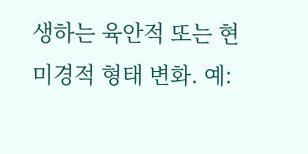생하는 육안적 또는 현미경적 형태 변화. 예: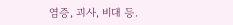염증, 괴사, 비대 등.